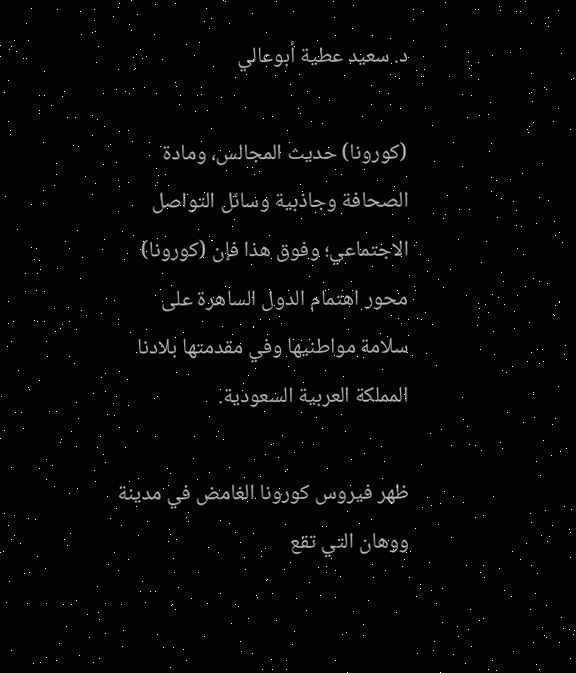د. سعيد عطية أبوعالي

(كورونا) حديث المجالس، ومادة الصحافة وجاذبية وسائل التواصل الاجتماعي؛ وفوق هذا فإن (كورونا) محور اهتمام الدول الساهرة على سلامة مواطنيها وفي مقدمتها بلادنا المملكة العربية السعودية.

ظهر فيروس كورونا الغامض في مدينة ووهان التي تقع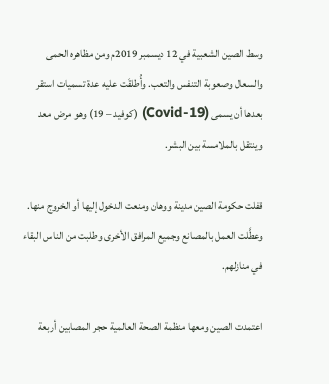وسط الصين الشعبية في 12 ديسمبر 2019م ومن مظاهره الحمى والسعال وصعوبة التنفس والتعب. وأُطلقَت عليه عدة تسميات استقر بعدها أن يسمى (Covid-19) (كوفيد – 19) وهو مرض معد وينتقل بالملامسة بين البشر.

قفلت حكومة الصين مدينة ووهان ومنعت الدخول إليها أو الخروج منها. وعطَّلت العمل بالمصانع وجميع المرافق الأخرى وطلبت من الناس البقاء في منازلهم.

اعتمدت الصين ومعها منظمة الصحة العالمية حجر المصابين أربعة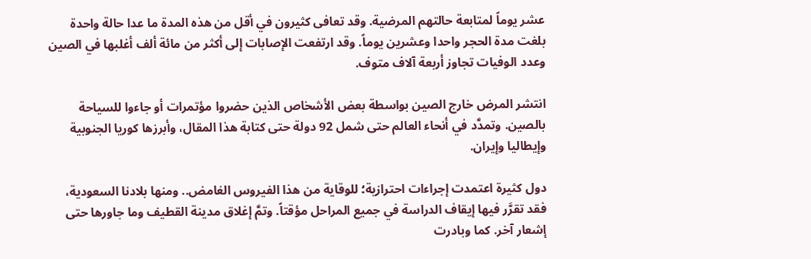عشر يوماً لمتابعة حالتهم المرضية. وقد تعافى كثيرون في أقل من هذه المدة ما عدا حالة واحدة بلغت مدة الحجر واحدا وعشرين يوماً. وقد ارتفعت الإصابات إلى أكثر من مائة ألف أغلبها في الصين وعدد الوفيات تجاوز أربعة آلاف متوف.

انتشر المرض خارج الصين بواسطة بعض الأشخاص الذين حضروا مؤتمرات أو جاءوا للسياحة بالصين. وتمدَّد في أنحاء العالم حتى شمل 92 دولة حتى كتابة هذا المقال، وأبرزها كوريا الجنوبية وإيطاليا وإيران.

دول كثيرة اعتمدت إجراءات احترازية؛ للوقاية من هذا الفيروس الغامض.. ومنها بلادنا السعودية، فقد تقرَّر فيها إيقاف الدراسة في جميع المراحل مؤقتاً. وتمَّ إغلاق مدينة القطيف وما جاورها حتى إشعار آخر. كما وبادرت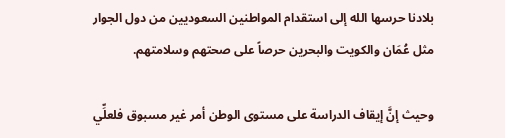بلادنا حرسها الله إلى استقدام المواطنين السعوديين من دول الجوار مثل عُمَان والكويت والبحرين حرصاً على صحتهم وسلامتهم.

وحيث إنَّ إيقاف الدراسة على مستوى الوطن أمر غير مسبوق فلعلِّي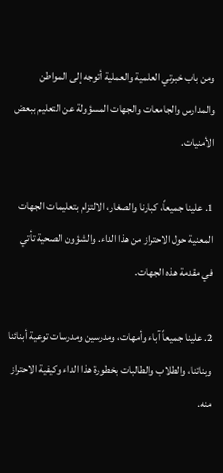ومن باب خبرتي العلمية والعملية أتوجه إلى المواطن والمدارس والجامعات والجهات المسؤولة عن التعليم ببعض الأمنيات.

1. علينا جميعاً، كبارنا والصغار، الالتزام بتعليمات الجهات المعنية حول الاحتراز من هذا الداء. والشؤون الصحية تأتي في مقدمة هذه الجهات.

2. علينا جميعاً آباء وأمهات، ومدرسين ومدرسات توعية أبنائنا وبناتنا، والطلاب والطالبات بخطورة هذا الداء وكيفية الاحتراز منه.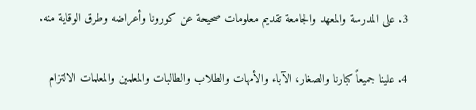3. على المدرسة والمعهد والجامعة تقديم معلومات صحيحة عن كورونا وأعراضه وطرق الوقاية منه.

4. علينا جميعاً كبارنا والصغار، الآباء والأمهات والطلاب والطالبات والمعلمين والمعلمات الالتزام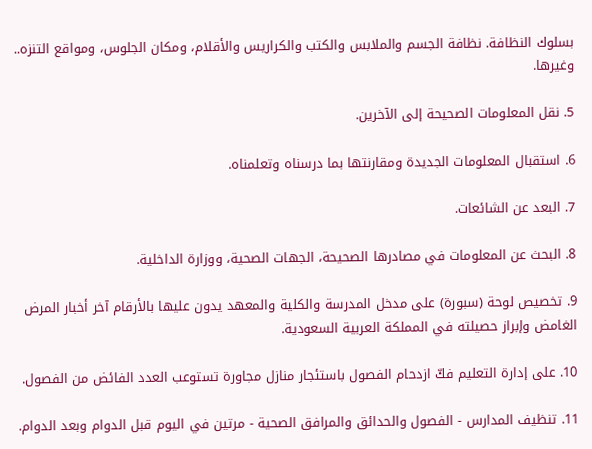بسلوك النظافة. نظافة الجسم والملابس والكتب والكراريس والأقلام، ومكان الجلوس، ومواقع التنزه.. وغيرها.

5. نقل المعلومات الصحيحة إلى الآخرين.

6. استقبال المعلومات الجديدة ومقارنتها بما درسناه وتعلمناه.

7. البعد عن الشائعات.

8. البحث عن المعلومات في مصادرها الصحيحة، الجهات الصحية، ووزارة الداخلية.

9. تخصيص لوحة (سبورة) على مدخل المدرسة والكلية والمعهد يدون عليها بالأرقام آخر أخبار المرض الغامض وإبراز حصيلته في المملكة العربية السعودية.

10. على إدارة التعليم فكّ ازدحام الفصول باستئجار منازل مجاورة تستوعب العدد الفائض من الفصول.

11. تنظيف المدارس - الفصول والحدائق والمرافق الصحية - مرتين في اليوم قبل الدوام وبعد الدوام.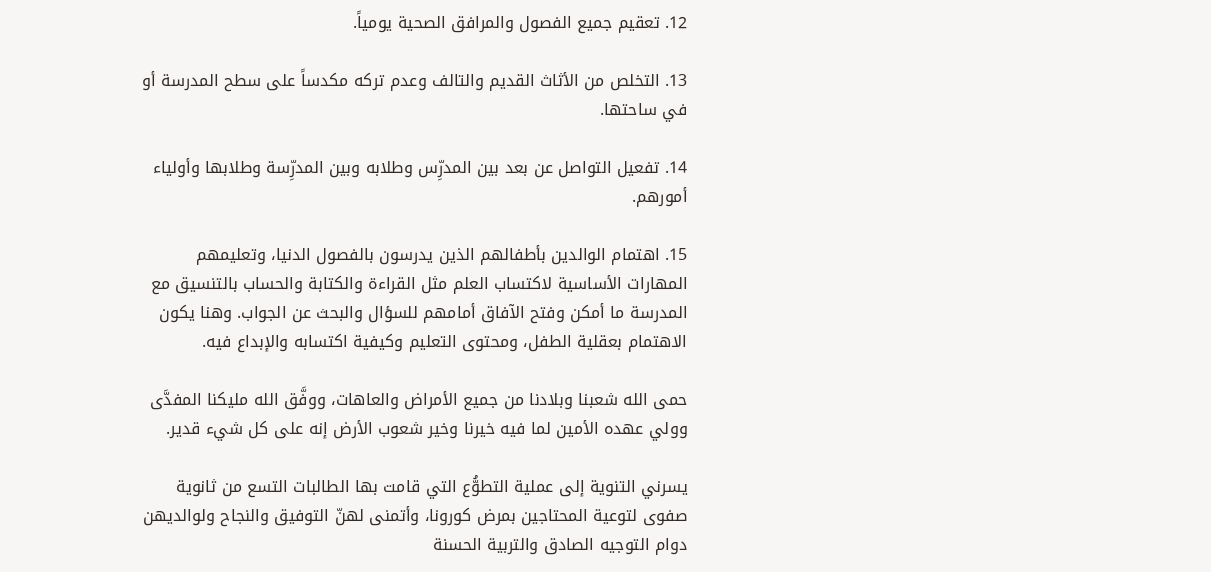12. تعقيم جميع الفصول والمرافق الصحية يومياً.

13. التخلص من الأثاث القديم والتالف وعدم تركه مكدساً على سطح المدرسة أو في ساحتها.

14. تفعيل التواصل عن بعد بين المدرِّس وطلابه وبين المدرِّسة وطلابها وأولياء أمورهم.

15. اهتمام الوالدين بأطفالهم الذين يدرسون بالفصول الدنيا، وتعليمهم المهارات الأساسية لاكتساب العلم مثل القراءة والكتابة والحساب بالتنسيق مع المدرسة ما أمكن وفتح الآفاق أمامهم للسؤال والبحث عن الجواب. وهنا يكون الاهتمام بعقلية الطفل، ومحتوى التعليم وكيفية اكتسابه والإبداع فيه.

حمى الله شعبنا وبلادنا من جميع الأمراض والعاهات، ووفَّق الله مليكنا المفدَّى وولي عهده الأمين لما فيه خيرنا وخير شعوب الأرض إنه على كل شيء قدير.

يسرني التنوية إلى عملية التطوُّع التي قامت بها الطالبات التسع من ثانوية صفوى لتوعية المحتاجين بمرض كورونا، وأتمنى لهنّ التوفيق والنجاح ولوالديهن دوام التوجيه الصادق والتربية الحسنة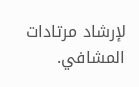لإرشاد مرتادات المشافي.